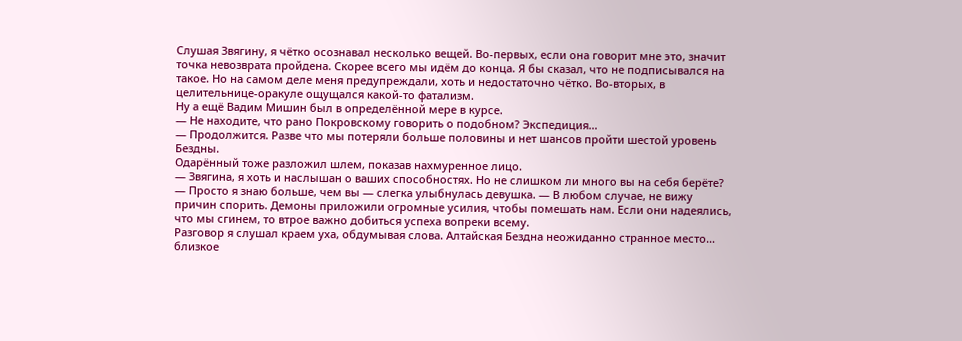Слушая Звягину, я чётко осознавал несколько вещей. Во-первых, если она говорит мне это, значит точка невозврата пройдена. Скорее всего мы идём до конца. Я бы сказал, что не подписывался на такое. Но на самом деле меня предупреждали, хоть и недостаточно чётко. Во-вторых, в целительнице-оракуле ощущался какой-то фатализм.
Ну а ещё Вадим Мишин был в определённой мере в курсе.
— Не находите, что рано Покровскому говорить о подобном? Экспедиция…
— Продолжится. Разве что мы потеряли больше половины и нет шансов пройти шестой уровень Бездны.
Одарённый тоже разложил шлем, показав нахмуренное лицо.
— Звягина, я хоть и наслышан о ваших способностях. Но не слишком ли много вы на себя берёте?
— Просто я знаю больше, чем вы — слегка улыбнулась девушка. — В любом случае, не вижу причин спорить. Демоны приложили огромные усилия, чтобы помешать нам. Если они надеялись, что мы сгинем, то втрое важно добиться успеха вопреки всему.
Разговор я слушал краем уха, обдумывая слова. Алтайская Бездна неожиданно странное место… близкое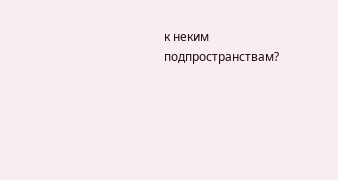к неким подпространствам?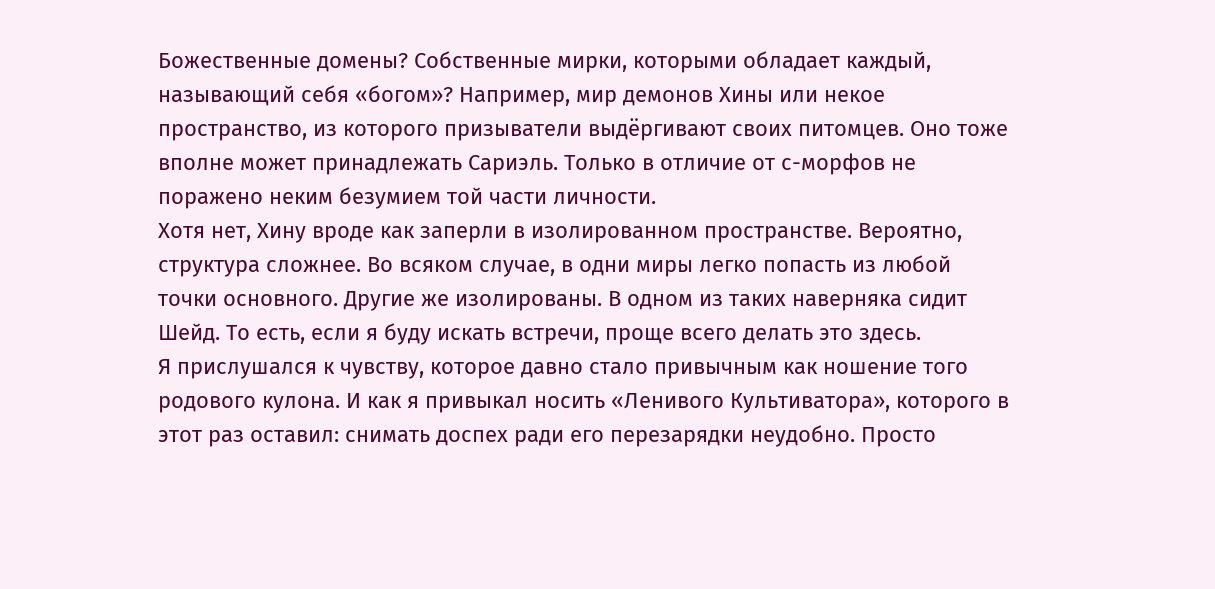Божественные домены? Собственные мирки, которыми обладает каждый, называющий себя «богом»? Например, мир демонов Хины или некое пространство, из которого призыватели выдёргивают своих питомцев. Оно тоже вполне может принадлежать Сариэль. Только в отличие от с-морфов не поражено неким безумием той части личности.
Хотя нет, Хину вроде как заперли в изолированном пространстве. Вероятно, структура сложнее. Во всяком случае, в одни миры легко попасть из любой точки основного. Другие же изолированы. В одном из таких наверняка сидит Шейд. То есть, если я буду искать встречи, проще всего делать это здесь.
Я прислушался к чувству, которое давно стало привычным как ношение того родового кулона. И как я привыкал носить «Ленивого Культиватора», которого в этот раз оставил: снимать доспех ради его перезарядки неудобно. Просто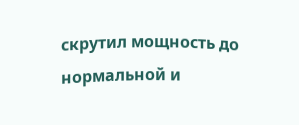скрутил мощность до нормальной и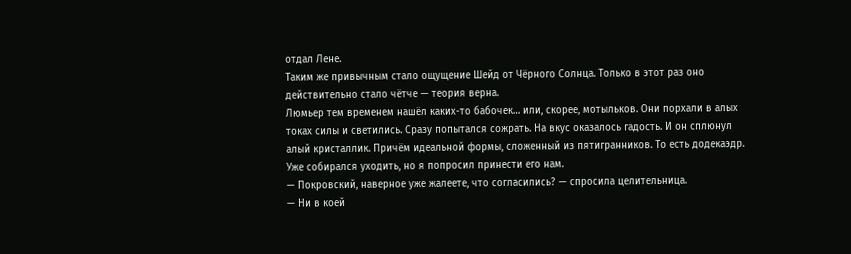отдал Лене.
Таким же привычным стало ощущение Шейд от Чёрного Солнца. Только в этот раз оно действительно стало чётче — теория верна.
Люмьер тем временем нашёл каких-то бабочек… или, скорее, мотыльков. Они порхали в алых токах силы и светились. Сразу попытался сожрать. На вкус оказалось гадость. И он сплюнул алый кристаллик. Причём идеальной формы, сложенный из пятигранников. То есть додекаэдр.
Уже собирался уходить, но я попросил принести его нам.
— Покровский, наверное уже жалеете, что согласились? — спросила целительница.
— Ни в коей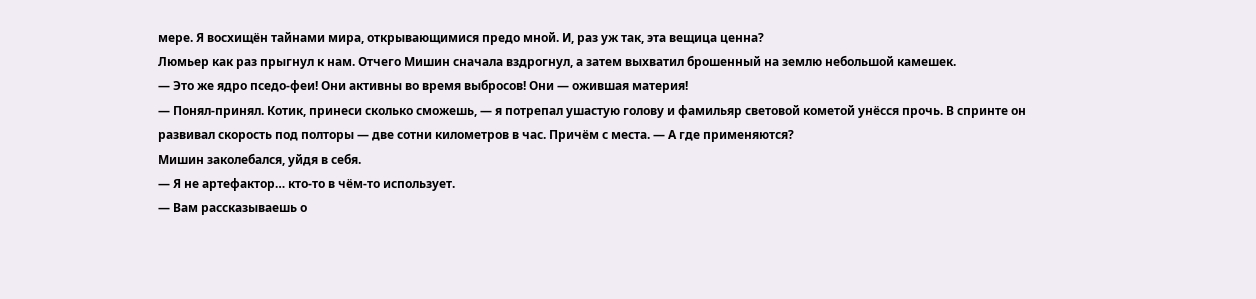мере. Я восхищён тайнами мира, открывающимися предо мной. И, раз уж так, эта вещица ценна?
Люмьер как раз прыгнул к нам. Отчего Мишин сначала вздрогнул, а затем выхватил брошенный на землю небольшой камешек.
— Это же ядро пседо-феи! Они активны во время выбросов! Они — ожившая материя!
— Понял-принял. Котик, принеси сколько сможешь, — я потрепал ушастую голову и фамильяр световой кометой унёсся прочь. В спринте он развивал скорость под полторы — две сотни километров в час. Причём с места. — А где применяются?
Мишин заколебался, уйдя в себя.
— Я не артефактор… кто-то в чём-то использует.
— Вам рассказываешь о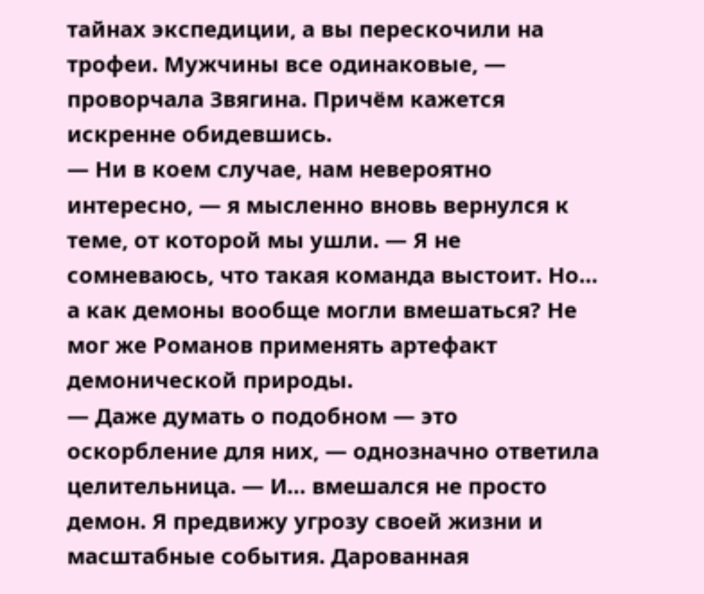тайнах экспедиции, а вы перескочили на трофеи. Мужчины все одинаковые, — проворчала Звягина. Причём кажется искренне обидевшись.
— Ни в коем случае, нам невероятно интересно, — я мысленно вновь вернулся к теме, от которой мы ушли. — Я не сомневаюсь, что такая команда выстоит. Но… а как демоны вообще могли вмешаться? Не мог же Романов применять артефакт демонической природы.
— Даже думать о подобном — это оскорбление для них, — однозначно ответила целительница. — И… вмешался не просто демон. Я предвижу угрозу своей жизни и масштабные события. Дарованная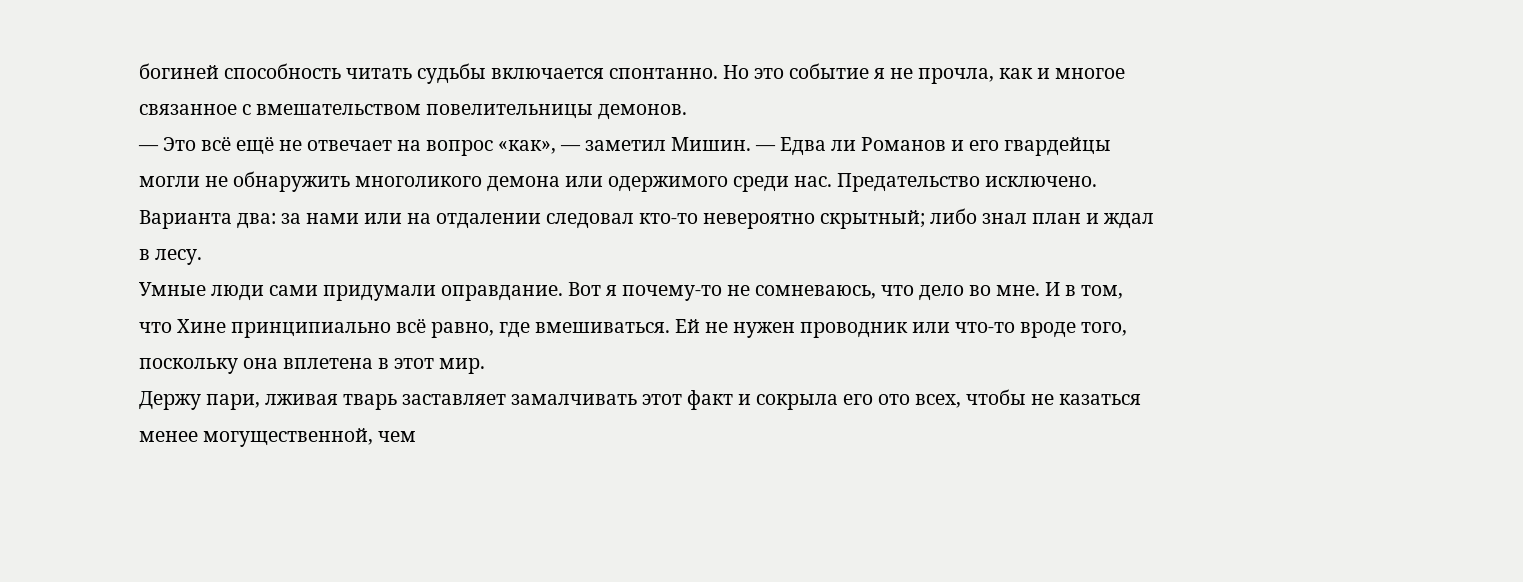богиней способность читать судьбы включается спонтанно. Но это событие я не прочла, как и многое связанное с вмешательством повелительницы демонов.
— Это всё ещё не отвечает на вопрос «как», — заметил Мишин. — Едва ли Романов и его гвардейцы могли не обнаружить многоликого демона или одержимого среди нас. Предательство исключено. Варианта два: за нами или на отдалении следовал кто-то невероятно скрытный; либо знал план и ждал в лесу.
Умные люди сами придумали оправдание. Вот я почему-то не сомневаюсь, что дело во мне. И в том, что Хине принципиально всё равно, где вмешиваться. Ей не нужен проводник или что-то вроде того, поскольку она вплетена в этот мир.
Держу пари, лживая тварь заставляет замалчивать этот факт и сокрыла его ото всех, чтобы не казаться менее могущественной, чем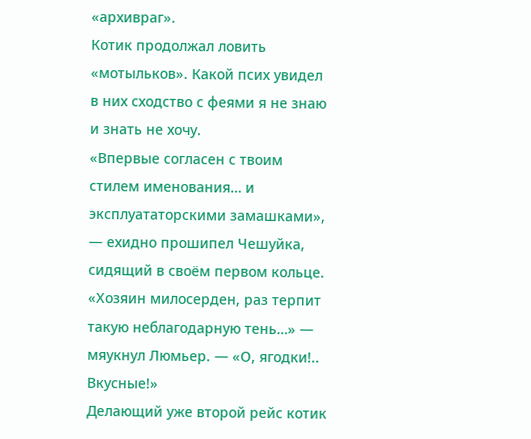«архивраг».
Котик продолжал ловить «мотыльков». Какой псих увидел в них сходство с феями я не знаю и знать не хочу.
«Впервые согласен с твоим стилем именования… и эксплуататорскими замашками», — ехидно прошипел Чешуйка, сидящий в своём первом кольце.
«Хозяин милосерден, раз терпит такую неблагодарную тень…» — мяукнул Люмьер. — «О, ягодки!.. Вкусные!»
Делающий уже второй рейс котик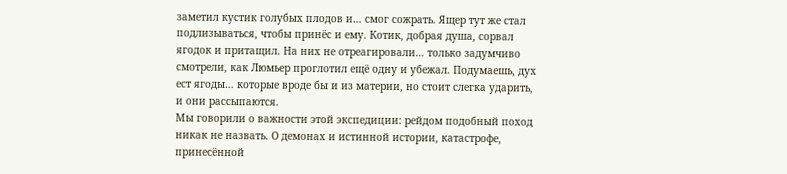заметил кустик голубых плодов и… смог сожрать. Ящер тут же стал подлизываться, чтобы принёс и ему. Котик, добрая душа, сорвал ягодок и притащил. На них не отреагировали… только задумчиво смотрели, как Люмьер проглотил ещё одну и убежал. Подумаешь, дух ест ягоды… которые вроде бы и из материи, но стоит слегка ударить, и они рассыпаются.
Мы говорили о важности этой экспедиции: рейдом подобный поход никак не назвать. О демонах и истинной истории, катастрофе, принесённой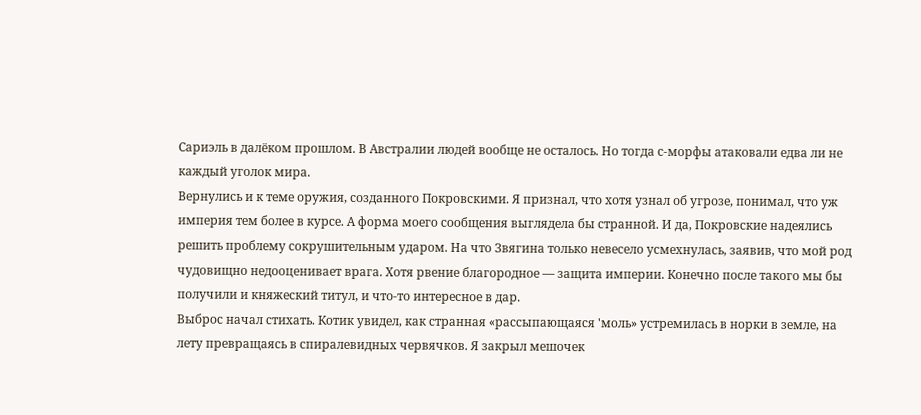Сариэль в далёком прошлом. В Австралии людей вообще не осталось. Но тогда с-морфы атаковали едва ли не каждый уголок мира.
Вернулись и к теме оружия, созданного Покровскими. Я признал, что хотя узнал об угрозе, понимал, что уж империя тем более в курсе. А форма моего сообщения выглядела бы странной. И да, Покровские надеялись решить проблему сокрушительным ударом. На что Звягина только невесело усмехнулась, заявив, что мой род чудовищно недооценивает врага. Хотя рвение благородное — защита империи. Конечно после такого мы бы получили и княжеский титул, и что-то интересное в дар.
Выброс начал стихать. Котик увидел, как странная «рассыпающаяся 'моль» устремилась в норки в земле, на лету превращаясь в спиралевидных червячков. Я закрыл мешочек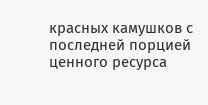красных камушков с последней порцией ценного ресурса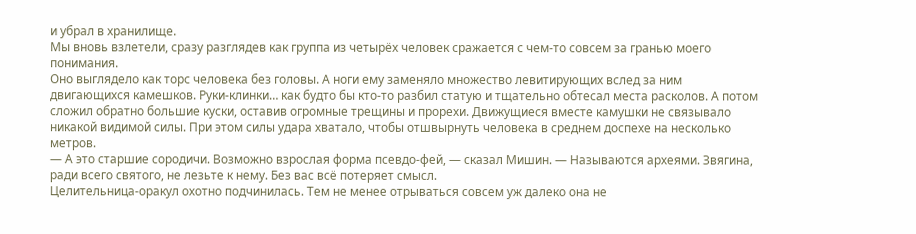и убрал в хранилище.
Мы вновь взлетели, сразу разглядев как группа из четырёх человек сражается с чем-то совсем за гранью моего понимания.
Оно выглядело как торс человека без головы. А ноги ему заменяло множество левитирующих вслед за ним двигающихся камешков. Руки-клинки… как будто бы кто-то разбил статую и тщательно обтесал места расколов. А потом сложил обратно большие куски, оставив огромные трещины и прорехи. Движущиеся вместе камушки не связывало никакой видимой силы. При этом силы удара хватало, чтобы отшвырнуть человека в среднем доспехе на несколько метров.
— А это старшие сородичи. Возможно взрослая форма псевдо-фей, — сказал Мишин. — Называются археями. Звягина, ради всего святого, не лезьте к нему. Без вас всё потеряет смысл.
Целительница-оракул охотно подчинилась. Тем не менее отрываться совсем уж далеко она не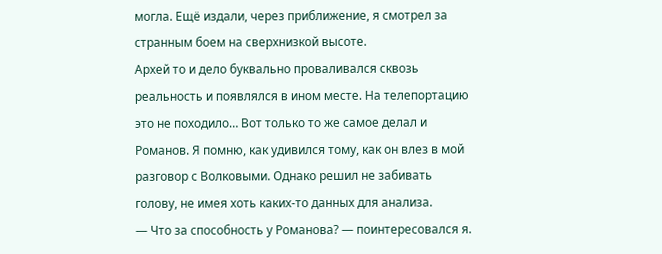могла. Ещё издали, через приближение, я смотрел за странным боем на сверхнизкой высоте.
Архей то и дело буквально проваливался сквозь реальность и появлялся в ином месте. На телепортацию это не походило… Вот только то же самое делал и Романов. Я помню, как удивился тому, как он влез в мой разговор с Волковыми. Однако решил не забивать голову, не имея хоть каких-то данных для анализа.
— Что за способность у Романова? — поинтересовался я.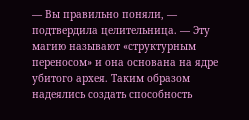— Вы правильно поняли, — подтвердила целительница. — Эту магию называют «структурным переносом» и она основана на ядре убитого архея. Таким образом надеялись создать способность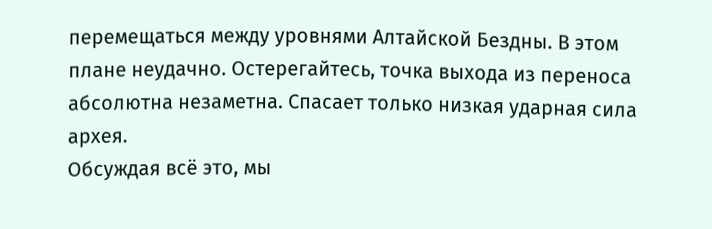перемещаться между уровнями Алтайской Бездны. В этом плане неудачно. Остерегайтесь, точка выхода из переноса абсолютна незаметна. Спасает только низкая ударная сила архея.
Обсуждая всё это, мы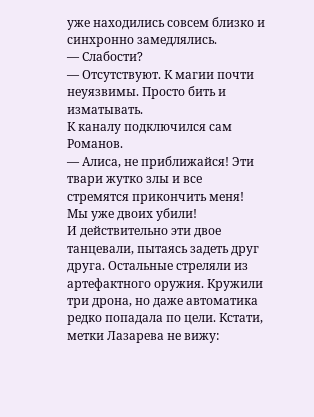уже находились совсем близко и синхронно замедлялись.
— Слабости?
— Отсутствуют. К магии почти неуязвимы. Просто бить и изматывать.
К каналу подключился сам Романов.
— Алиса, не приближайся! Эти твари жутко злы и все стремятся прикончить меня! Мы уже двоих убили!
И действительно эти двое танцевали, пытаясь задеть друг друга. Остальные стреляли из артефактного оружия. Кружили три дрона, но даже автоматика редко попадала по цели. Кстати, метки Лазарева не вижу: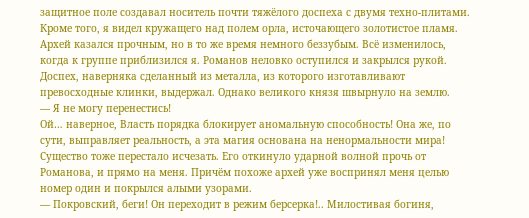защитное поле создавал носитель почти тяжёлого доспеха с двумя техно-плитами. Кроме того, я видел кружащего над полем орла, источающего золотистое пламя.
Архей казался прочным, но в то же время немного беззубым. Всё изменилось, когда к группе приблизился я. Романов неловко оступился и закрылся рукой. Доспех, наверняка сделанный из металла, из которого изготавливают превосходные клинки, выдержал. Однако великого князя швырнуло на землю.
— Я не могу перенестись!
Ой… наверное, Власть порядка блокирует аномальную способность! Она же, по сути, выправляет реальность, а эта магия основана на ненормальности мира!
Существо тоже перестало исчезать. Его откинуло ударной волной прочь от Романова, и прямо на меня. Причём похоже архей уже воспринял меня целью номер один и покрылся алыми узорами.
— Покровский, беги! Он переходит в режим берсерка!.. Милостивая богиня,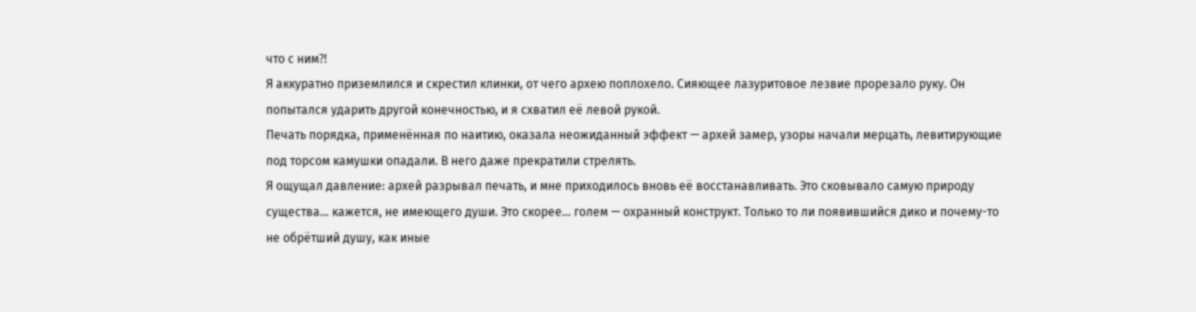что с ним⁈
Я аккуратно приземлился и скрестил клинки, от чего архею поплохело. Сияющее лазуритовое лезвие прорезало руку. Он попытался ударить другой конечностью, и я схватил её левой рукой.
Печать порядка, применённая по наитию, оказала неожиданный эффект — архей замер, узоры начали мерцать, левитирующие под торсом камушки опадали. В него даже прекратили стрелять.
Я ощущал давление: архей разрывал печать, и мне приходилось вновь её восстанавливать. Это сковывало самую природу существа… кажется, не имеющего души. Это скорее… голем — охранный конструкт. Только то ли появившийся дико и почему-то не обрётший душу, как иные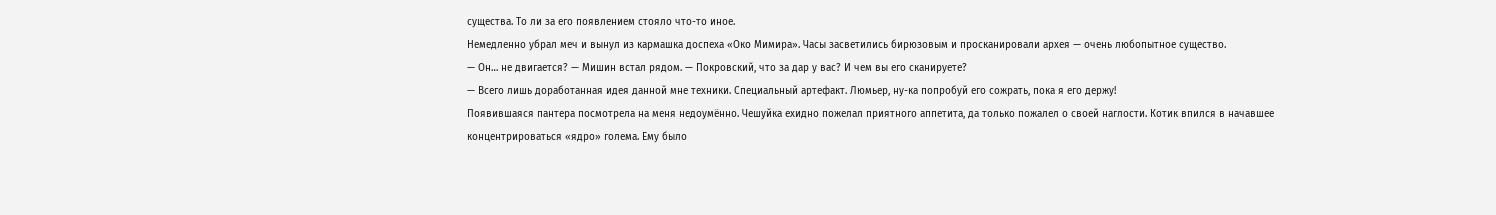существа. То ли за его появлением стояло что-то иное.
Немедленно убрал меч и вынул из кармашка доспеха «Око Мимира». Часы засветились бирюзовым и просканировали архея — очень любопытное существо.
— Он… не двигается? — Мишин встал рядом. — Покровский, что за дар у вас? И чем вы его сканируете?
— Всего лишь доработанная идея данной мне техники. Специальный артефакт. Люмьер, ну-ка попробуй его сожрать, пока я его держу!
Появившаяся пантера посмотрела на меня недоумённо. Чешуйка ехидно пожелал приятного аппетита, да только пожалел о своей наглости. Котик впился в начавшее концентрироваться «ядро» голема. Ему было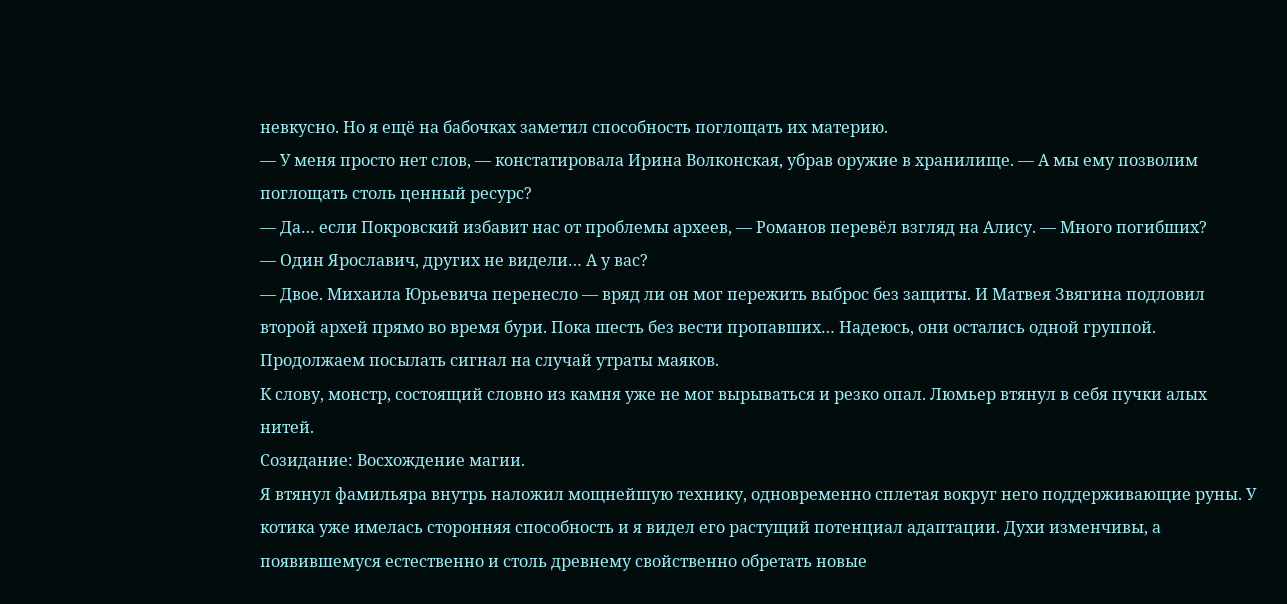невкусно. Но я ещё на бабочках заметил способность поглощать их материю.
— У меня просто нет слов, — констатировала Ирина Волконская, убрав оружие в хранилище. — А мы ему позволим поглощать столь ценный ресурс?
— Да… если Покровский избавит нас от проблемы археев, — Романов перевёл взгляд на Алису. — Много погибших?
— Один Ярославич, других не видели… А у вас?
— Двое. Михаила Юрьевича перенесло — вряд ли он мог пережить выброс без защиты. И Матвея Звягина подловил второй архей прямо во время бури. Пока шесть без вести пропавших… Надеюсь, они остались одной группой. Продолжаем посылать сигнал на случай утраты маяков.
К слову, монстр, состоящий словно из камня уже не мог вырываться и резко опал. Люмьер втянул в себя пучки алых нитей.
Созидание: Восхождение магии.
Я втянул фамильяра внутрь наложил мощнейшую технику, одновременно сплетая вокруг него поддерживающие руны. У котика уже имелась сторонняя способность и я видел его растущий потенциал адаптации. Духи изменчивы, а появившемуся естественно и столь древнему свойственно обретать новые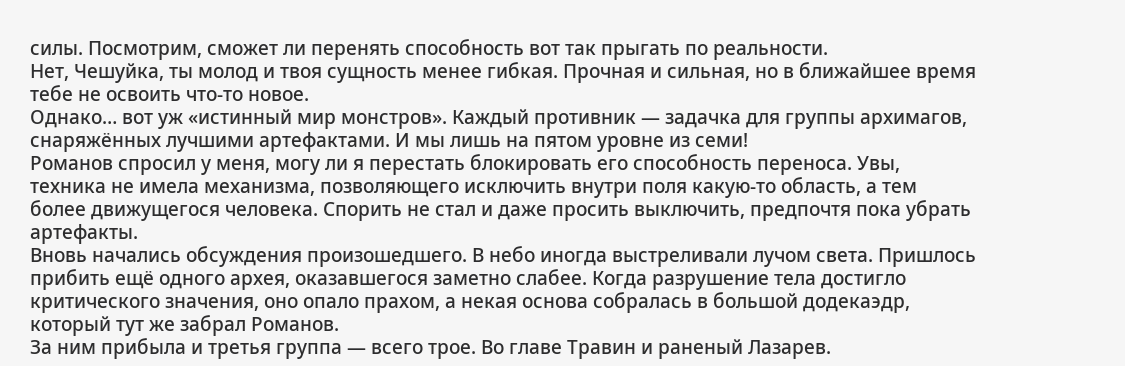силы. Посмотрим, сможет ли перенять способность вот так прыгать по реальности.
Нет, Чешуйка, ты молод и твоя сущность менее гибкая. Прочная и сильная, но в ближайшее время тебе не освоить что-то новое.
Однако… вот уж «истинный мир монстров». Каждый противник — задачка для группы архимагов, снаряжённых лучшими артефактами. И мы лишь на пятом уровне из семи!
Романов спросил у меня, могу ли я перестать блокировать его способность переноса. Увы, техника не имела механизма, позволяющего исключить внутри поля какую-то область, а тем более движущегося человека. Спорить не стал и даже просить выключить, предпочтя пока убрать артефакты.
Вновь начались обсуждения произошедшего. В небо иногда выстреливали лучом света. Пришлось прибить ещё одного архея, оказавшегося заметно слабее. Когда разрушение тела достигло критического значения, оно опало прахом, а некая основа собралась в большой додекаэдр, который тут же забрал Романов.
За ним прибыла и третья группа — всего трое. Во главе Травин и раненый Лазарев.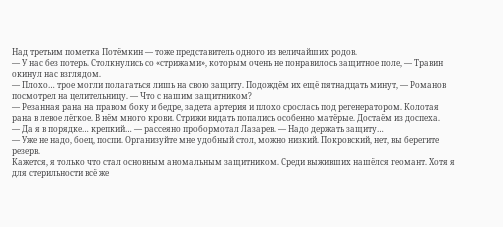Над третьим пометка Потёмкин — тоже представитель одного из величайших родов.
— У нас без потерь. Столкнулись со «стрижами», которым очень не понравилось защитное поле, — Травин окинул нас взглядом.
— Плохо… трое могли полагаться лишь на свою защиту. Подождём их ещё пятнадцать минут, — Романов посмотрел на целительницу. — Что с нашим защитником?
— Резанная рана на правом боку и бедре, задета артерия и плохо срослась под регенератором. Колотая рана в левое лёгкое. В нём много крови. Стрижи видать попались особенно матёрые. Достаём из доспеха.
— Да я в порядке… крепкий… — рассеяно пробормотал Лазарев. — Надо держать защиту…
— Уже не надо, боец, поспи. Организуйте мне удобный стол, можно низкий. Покровский, нет, вы берегите резерв.
Кажется, я только что стал основным аномальным защитником. Среди выживших нашёлся геомант. Хотя я для стерильности всё же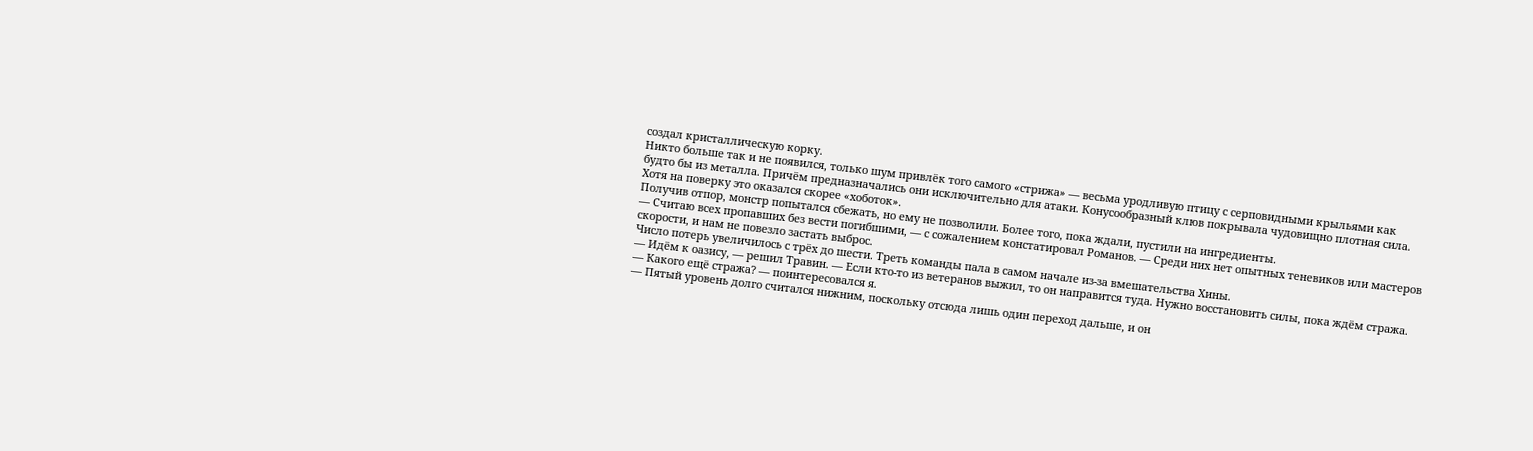создал кристаллическую корку.
Никто больше так и не появился, только шум привлёк того самого «стрижа» — весьма уродливую птицу с серповидными крыльями как будто бы из металла. Причём предназначались они исключительно для атаки. Конусообразный клюв покрывала чудовищно плотная сила. Хотя на поверку это оказался скорее «хоботок».
Получив отпор, монстр попытался сбежать, но ему не позволили. Более того, пока ждали, пустили на ингредиенты.
— Считаю всех пропавших без вести погибшими, — с сожалением констатировал Романов. — Среди них нет опытных теневиков или мастеров скорости, и нам не повезло застать выброс.
Число потерь увеличилось с трёх до шести. Треть команды пала в самом начале из-за вмешательства Хины.
— Идём к оазису, — решил Травин. — Если кто-то из ветеранов выжил, то он направится туда. Нужно восстановить силы, пока ждём стража.
— Какого ещё стража? — поинтересовался я.
— Пятый уровень долго считался нижним, поскольку отсюда лишь один переход дальше, и он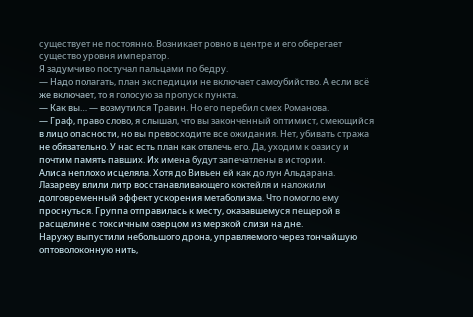существует не постоянно. Возникает ровно в центре и его оберегает существо уровня император.
Я задумчиво постучал пальцами по бедру.
— Надо полагать, план экспедиции не включает самоубийство. А если всё же включает, то я голосую за пропуск пункта.
— Как вы… — возмутился Травин. Но его перебил смех Романова.
— Граф, право слово, я слышал, что вы законченный оптимист, смеющийся в лицо опасности, но вы превосходите все ожидания. Нет, убивать стража не обязательно. У нас есть план как отвлечь его. Да, уходим к оазису и почтим память павших. Их имена будут запечатлены в истории.
Алиса неплохо исцеляла. Хотя до Вивьен ей как до лун Альдарана. Лазареву влили литр восстанавливающего коктейля и наложили долговременный эффект ускорения метаболизма. Что помогло ему проснуться. Группа отправилась к месту, оказавшемуся пещерой в расщелине с токсичным озерцом из мерзкой слизи на дне.
Наружу выпустили небольшого дрона, управляемого через тончайшую оптоволоконную нить,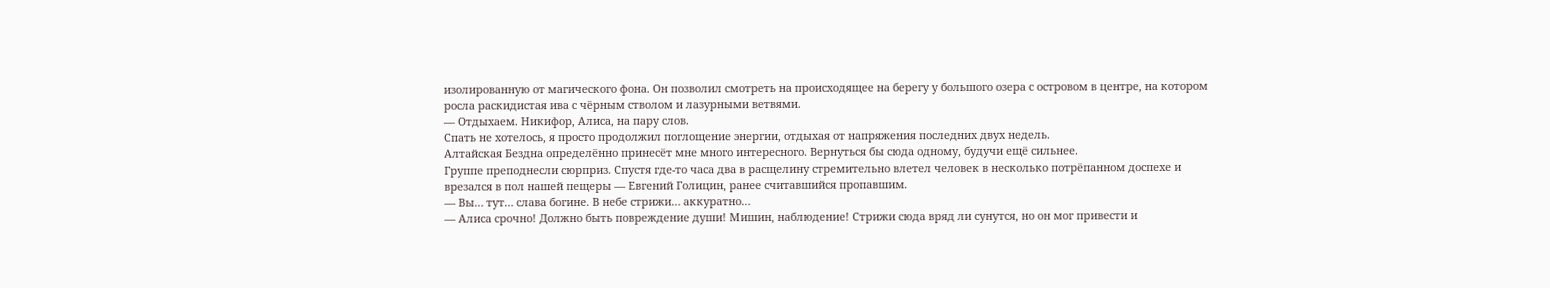изолированную от магического фона. Он позволил смотреть на происходящее на берегу у большого озера с островом в центре, на котором росла раскидистая ива с чёрным стволом и лазурными ветвями.
— Отдыхаем. Никифор, Алиса, на пару слов.
Спать не хотелось, я просто продолжил поглощение энергии, отдыхая от напряжения последних двух недель.
Алтайская Бездна определённо принесёт мне много интересного. Вернуться бы сюда одному, будучи ещё сильнее.
Группе преподнесли сюрприз. Спустя где-то часа два в расщелину стремительно влетел человек в несколько потрёпанном доспехе и врезался в пол нашей пещеры — Евгений Голицин, ранее считавшийся пропавшим.
— Вы… тут… слава богине. В небе стрижи… аккуратно…
— Алиса срочно! Должно быть повреждение души! Мишин, наблюдение! Стрижи сюда вряд ли сунутся, но он мог привести и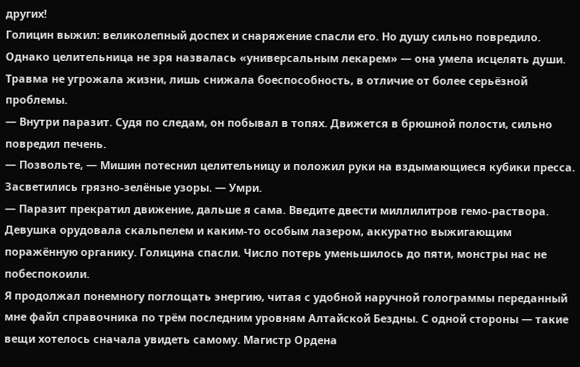других!
Голицин выжил: великолепный доспех и снаряжение спасли его. Но душу сильно повредило. Однако целительница не зря назвалась «универсальным лекарем» — она умела исцелять души. Травма не угрожала жизни, лишь снижала боеспособность, в отличие от более серьёзной проблемы.
— Внутри паразит. Судя по следам, он побывал в топях. Движется в брюшной полости, сильно повредил печень.
— Позвольте, — Мишин потеснил целительницу и положил руки на вздымающиеся кубики пресса. Засветились грязно-зелёные узоры. — Умри.
— Паразит прекратил движение, дальше я сама. Введите двести миллилитров гемо-раствора.
Девушка орудовала скальпелем и каким-то особым лазером, аккуратно выжигающим поражённую органику. Голицина спасли. Число потерь уменьшилось до пяти, монстры нас не побеспокоили.
Я продолжал понемногу поглощать энергию, читая с удобной наручной голограммы переданный мне файл справочника по трём последним уровням Алтайской Бездны. С одной стороны — такие вещи хотелось сначала увидеть самому. Магистр Ордена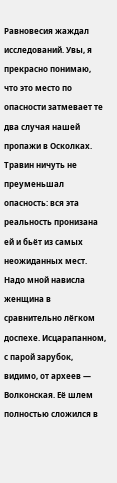Равновесия жаждал исследований. Увы, я прекрасно понимаю, что это место по опасности затмевает те два случая нашей пропажи в Осколках.
Травин ничуть не преуменьшал опасность: вся эта реальность пронизана ей и бьёт из самых неожиданных мест.
Надо мной нависла женщина в сравнительно лёгком доспехе. Исцарапанном, с парой зарубок, видимо, от археев — Волконская. Её шлем полностью сложился в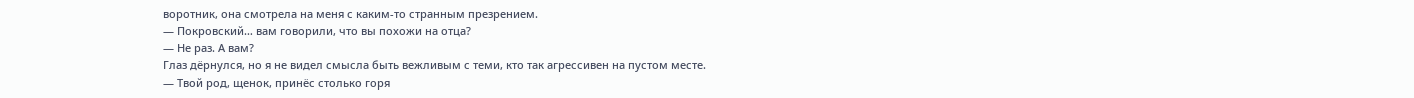воротник, она смотрела на меня с каким-то странным презрением.
— Покровский… вам говорили, что вы похожи на отца?
— Не раз. А вам?
Глаз дёрнулся, но я не видел смысла быть вежливым с теми, кто так агрессивен на пустом месте.
— Твой род, щенок, принёс столько горя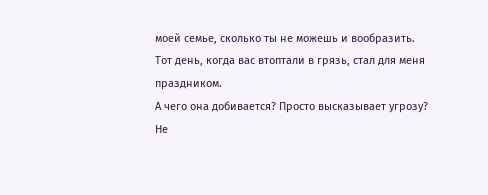моей семье, сколько ты не можешь и вообразить. Тот день, когда вас втоптали в грязь, стал для меня праздником.
А чего она добивается? Просто высказывает угрозу? Не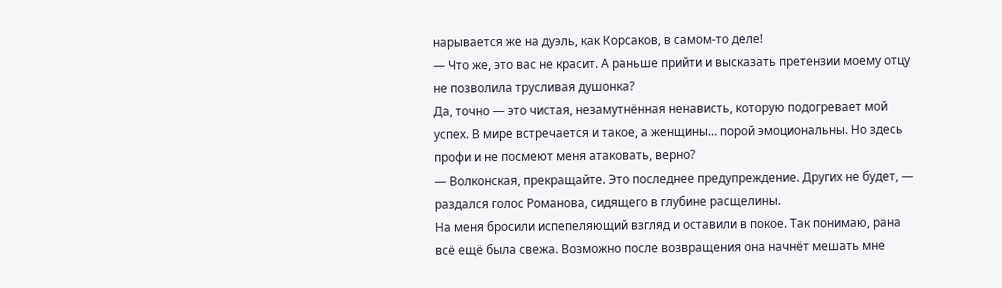нарывается же на дуэль, как Корсаков, в самом-то деле!
— Что же, это вас не красит. А раньше прийти и высказать претензии моему отцу не позволила трусливая душонка?
Да, точно — это чистая, незамутнённая ненависть, которую подогревает мой успех. В мире встречается и такое, а женщины… порой эмоциональны. Но здесь профи и не посмеют меня атаковать, верно?
— Волконская, прекращайте. Это последнее предупреждение. Других не будет, — раздался голос Романова, сидящего в глубине расщелины.
На меня бросили испепеляющий взгляд и оставили в покое. Так понимаю, рана всё ещё была свежа. Возможно после возвращения она начнёт мешать мне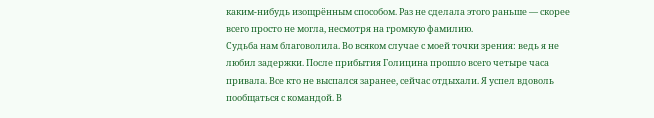каким-нибудь изощрённым способом. Раз не сделала этого раньше — скорее всего просто не могла, несмотря на громкую фамилию.
Судьба нам благоволила. Во всяком случае с моей точки зрения: ведь я не любил задержки. После прибытия Голицина прошло всего четыре часа привала. Все кто не выспался заранее, сейчас отдыхали. Я успел вдоволь пообщаться с командой. В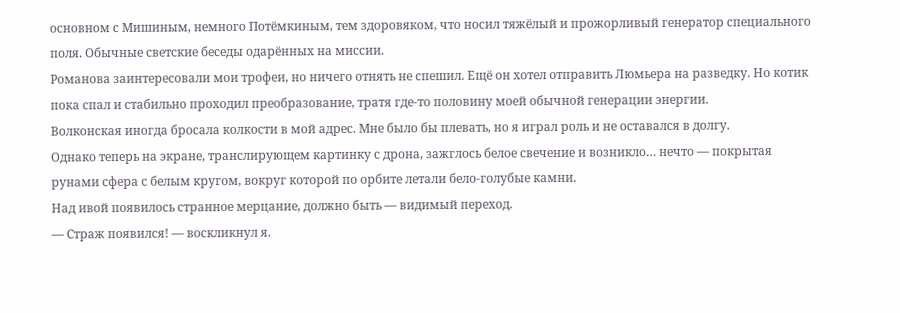основном с Мишиным, немного Потёмкиным, тем здоровяком, что носил тяжёлый и прожорливый генератор специального поля. Обычные светские беседы одарённых на миссии.
Романова заинтересовали мои трофеи, но ничего отнять не спешил. Ещё он хотел отправить Люмьера на разведку. Но котик пока спал и стабильно проходил преобразование, тратя где-то половину моей обычной генерации энергии.
Волконская иногда бросала колкости в мой адрес. Мне было бы плевать, но я играл роль и не оставался в долгу.
Однако теперь на экране, транслирующем картинку с дрона, зажглось белое свечение и возникло… нечто — покрытая рунами сфера с белым кругом, вокруг которой по орбите летали бело-голубые камни.
Над ивой появилось странное мерцание, должно быть — видимый переход.
— Страж появился! — воскликнул я.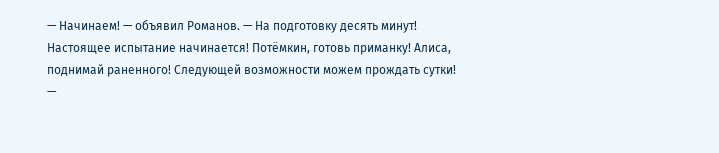— Начинаем! — объявил Романов. — На подготовку десять минут! Настоящее испытание начинается! Потёмкин, готовь приманку! Алиса, поднимай раненного! Следующей возможности можем прождать сутки!
—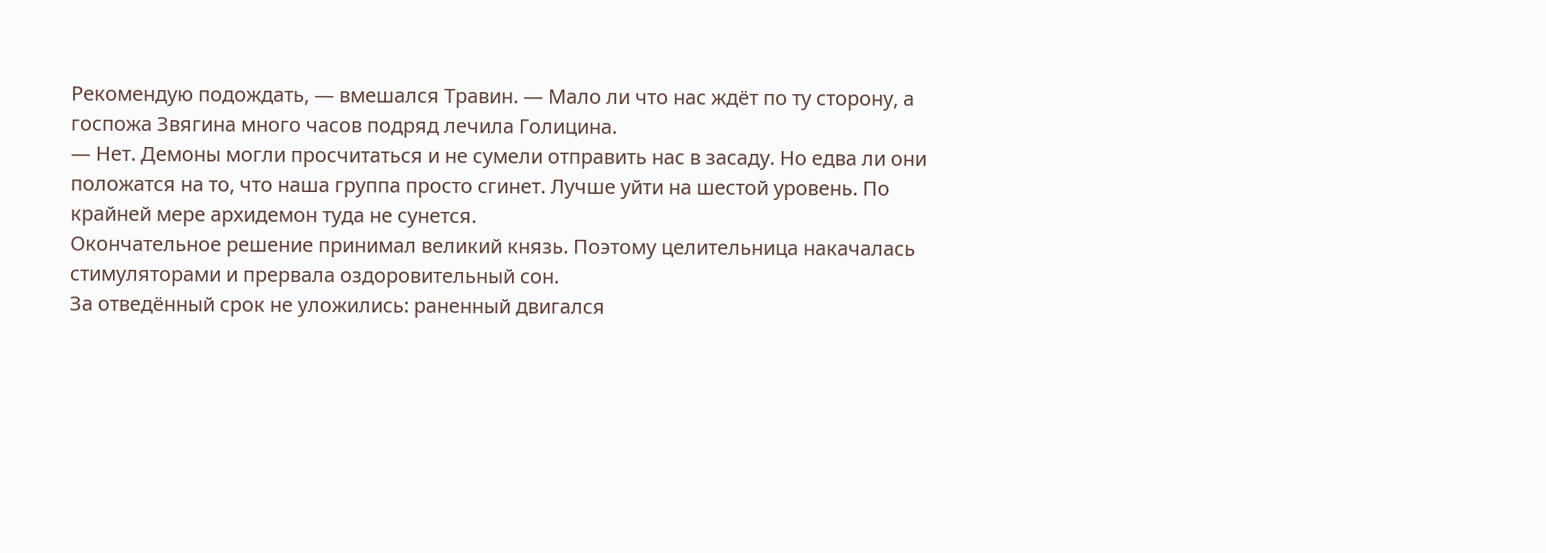Рекомендую подождать, — вмешался Травин. — Мало ли что нас ждёт по ту сторону, а госпожа Звягина много часов подряд лечила Голицина.
— Нет. Демоны могли просчитаться и не сумели отправить нас в засаду. Но едва ли они положатся на то, что наша группа просто сгинет. Лучше уйти на шестой уровень. По крайней мере архидемон туда не сунется.
Окончательное решение принимал великий князь. Поэтому целительница накачалась стимуляторами и прервала оздоровительный сон.
За отведённый срок не уложились: раненный двигался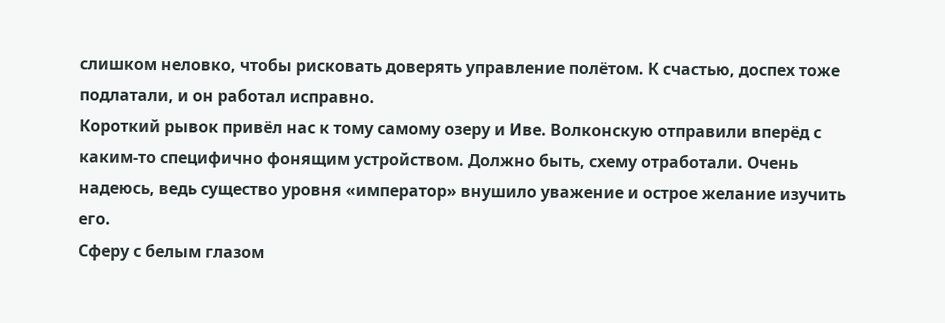слишком неловко, чтобы рисковать доверять управление полётом. К счастью, доспех тоже подлатали, и он работал исправно.
Короткий рывок привёл нас к тому самому озеру и Иве. Волконскую отправили вперёд с каким-то специфично фонящим устройством. Должно быть, схему отработали. Очень надеюсь, ведь существо уровня «император» внушило уважение и острое желание изучить его.
Сферу с белым глазом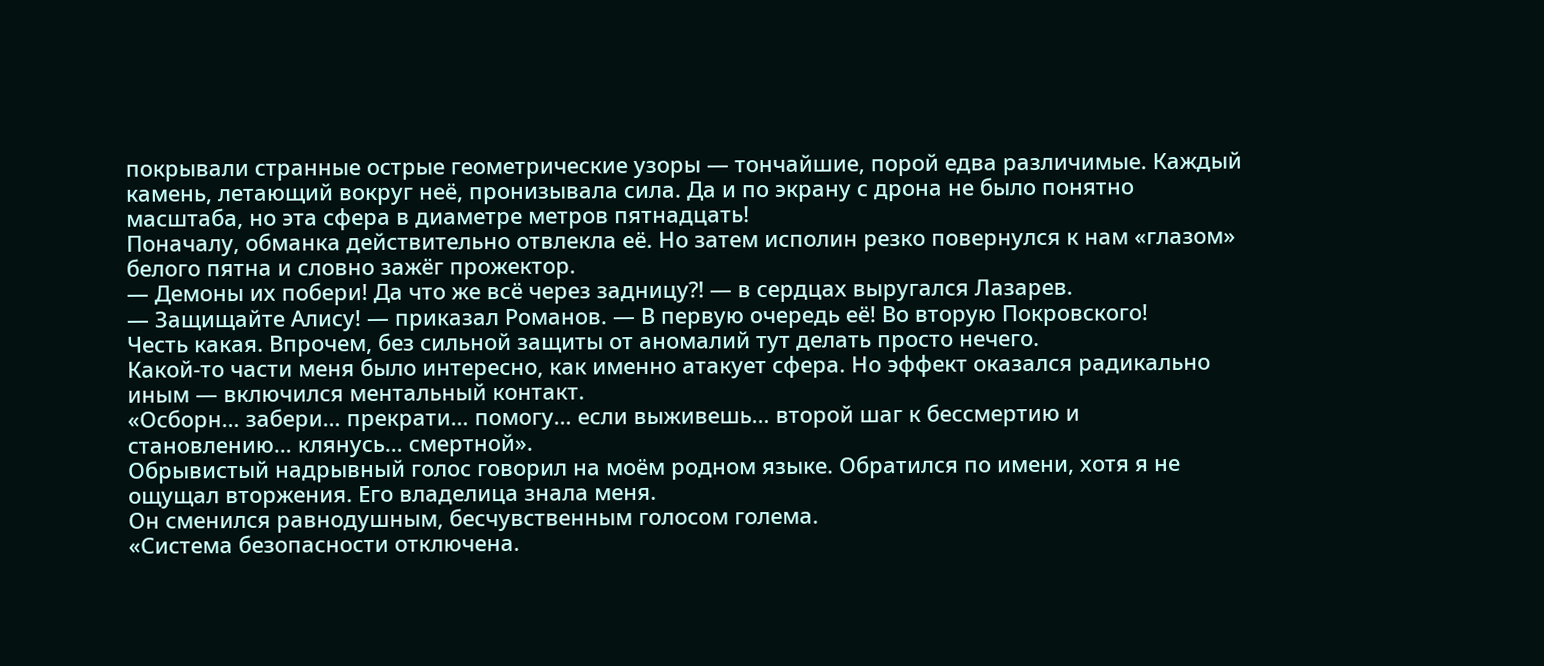покрывали странные острые геометрические узоры — тончайшие, порой едва различимые. Каждый камень, летающий вокруг неё, пронизывала сила. Да и по экрану с дрона не было понятно масштаба, но эта сфера в диаметре метров пятнадцать!
Поначалу, обманка действительно отвлекла её. Но затем исполин резко повернулся к нам «глазом» белого пятна и словно зажёг прожектор.
— Демоны их побери! Да что же всё через задницу⁈ — в сердцах выругался Лазарев.
— Защищайте Алису! — приказал Романов. — В первую очередь её! Во вторую Покровского!
Честь какая. Впрочем, без сильной защиты от аномалий тут делать просто нечего.
Какой-то части меня было интересно, как именно атакует сфера. Но эффект оказался радикально иным — включился ментальный контакт.
«Осборн… забери… прекрати… помогу… если выживешь… второй шаг к бессмертию и становлению… клянусь… смертной».
Обрывистый надрывный голос говорил на моём родном языке. Обратился по имени, хотя я не ощущал вторжения. Его владелица знала меня.
Он сменился равнодушным, бесчувственным голосом голема.
«Система безопасности отключена.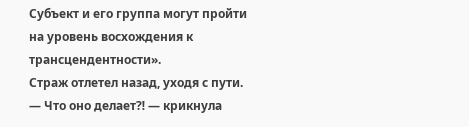Субъект и его группа могут пройти на уровень восхождения к трансцендентности».
Страж отлетел назад, уходя с пути.
— Что оно делает⁈ — крикнула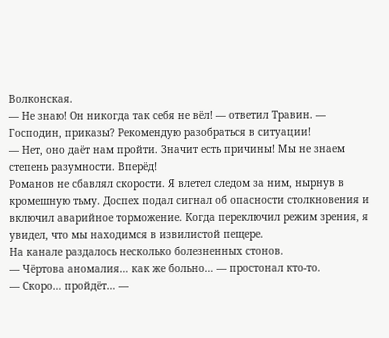Волконская.
— Не знаю! Он никогда так себя не вёл! — ответил Травин. — Господин, приказы? Рекомендую разобраться в ситуации!
— Нет, оно даёт нам пройти. Значит есть причины! Мы не знаем степень разумности. Вперёд!
Романов не сбавлял скорости. Я влетел следом за ним, нырнув в кромешную тьму. Доспех подал сигнал об опасности столкновения и включил аварийное торможение. Когда переключил режим зрения, я увидел, что мы находимся в извилистой пещере.
На канале раздалось несколько болезненных стонов.
— Чёртова аномалия… как же больно… — простонал кто-то.
— Скоро… пройдёт… —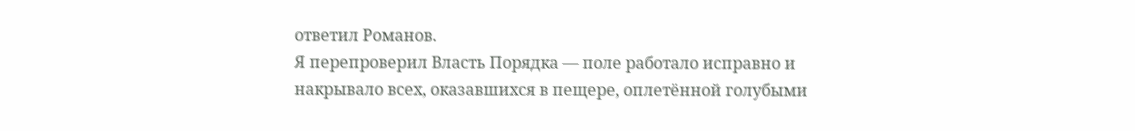ответил Романов.
Я перепроверил Власть Порядка — поле работало исправно и накрывало всех, оказавшихся в пещере, оплетённой голубыми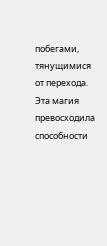побегами, тянущимися от перехода. Эта магия превосходила способности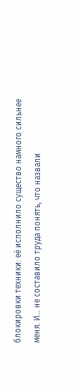блокировки техники: её исполнило существо намного сильнее меня. И… не составило труда понять, что назвали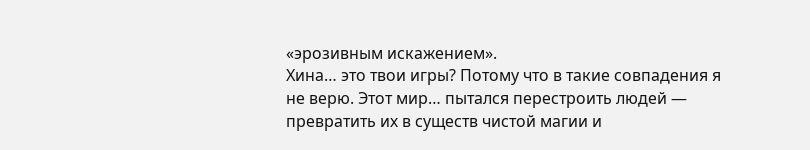«эрозивным искажением».
Хина… это твои игры? Потому что в такие совпадения я не верю. Этот мир… пытался перестроить людей — превратить их в существ чистой магии и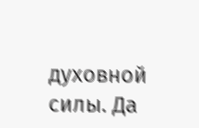духовной силы. Да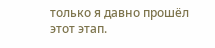только я давно прошёл этот этап.